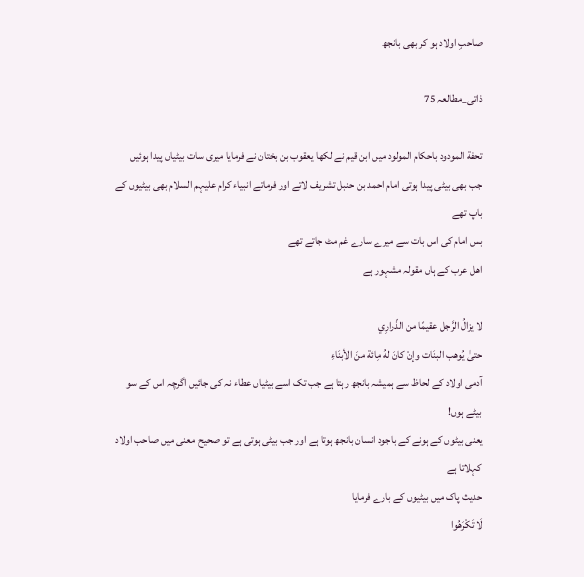صاحبِ اولاد ہو کر بھی بانجھ

ذاتی_مطالعہ 75

تحفة المودود باحكام المولود میں ابن قیم نے لکھا یعقوب بن بختان نے فرمایا میری سات بیٹیاں پیدا ہوئیں
جب بھی بیٹی پیدا ہوتی امام احمد بن حنبل تشریف لاتے اور فرماتے انبیاء کرام علیہم السلام بھی بیٹیوں کے باپ تھے
بس امام کی اس بات سے میرے سارے غم مٹ جاتے تھے
اھل عرب کے ہاں مقولہ مشہور ہے

لا يزالُ الرَّجل عقيمًا من الذّرارِي
حتىٰ يُوهب البنَات وإنْ كانَ لهُ مِائة منَ الأبنَاءِ
آدمی اولاد کے لحاظ سے ہمیشہ بانجھ رہتا ہے جب تک اسے بیٹیاں عطاء نہ کی جائیں اگرچہ اس کے سو بیٹے ہوں!
یعنی بیٹوں کے ہونے کے باجود انسان بانجھ ہوتا ہے اور جب بیٹی ہوتی ہے تو صحیح معنی میں صاحب اولاد کہلاتا ہے
حدیث پاک میں بیٹیوں کے بارے فرمایا
لَا تَكْرَهُوا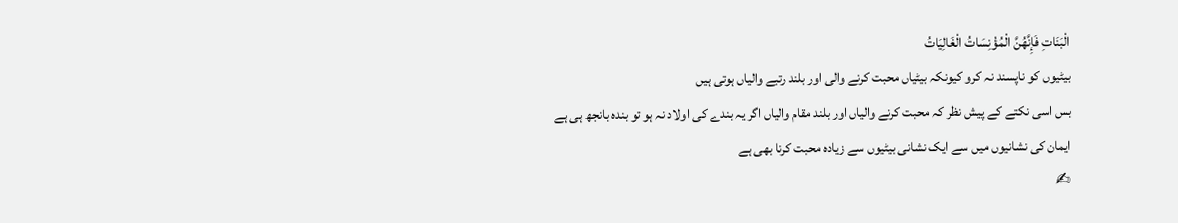الْبَنَاتِ فَإِنَّهُنَّ الْمُؤْنِسَاتُ الْغَالِيَاتُ
بیٹیوں کو ناپسند نہ کرو کیونکہ بیٹیاں محبت کرنے والی اور بلند رتبے والیاں ہوتی ہیں
بس اسی نکتے کے پیش نظر کہ محبت کرنے والیاں اور بلند مقام والیاں اگر یہ بندے کی اولاد نہ ہو تو بندہ بانجھ ہی ہے
ایمان کی نشانیوں میں سے ایک نشانی بیٹیوں سے زیادہ محبت کرنا بھی ہے
✍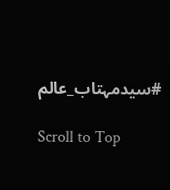#سیدمہتاب_عالم

Scroll to Top